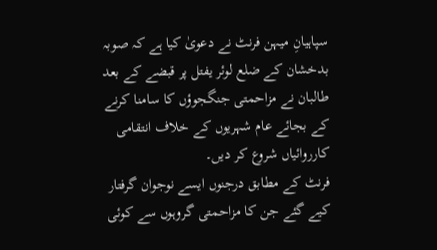سپاہیانِ میہن فرنٹ نے دعویٰ کیا ہے کہ صوبہ بدخشان کے ضلع لوئر یفتل پر قبضے کے بعد طالبان نے مزاحمتی جنگجوؤں کا سامنا کرنے کے بجائے عام شہریوں کے خلاف انتقامی کارروائیاں شروع کر دیں۔
فرنٹ کے مطابق درجنوں ایسے نوجوان گرفتار کیے گئے جن کا مزاحمتی گروہوں سے کوئی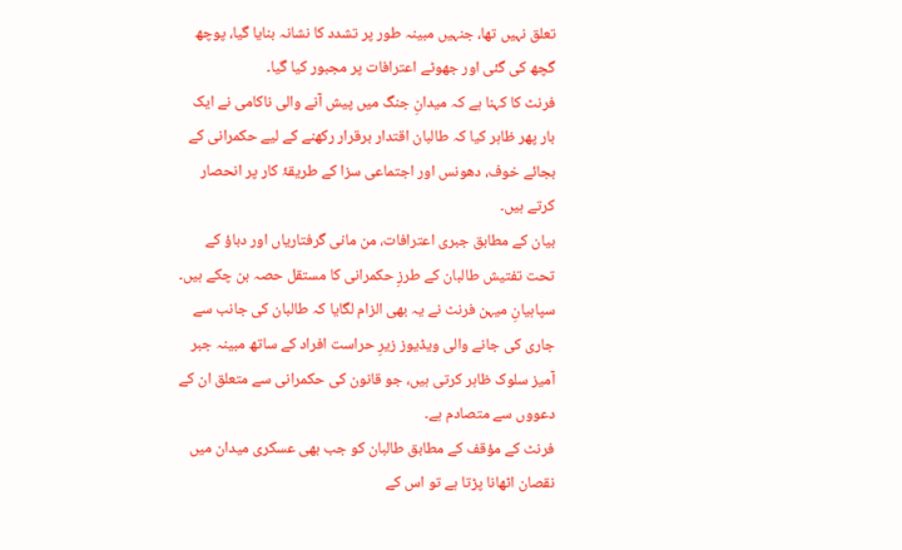تعلق نہیں تھا، جنہیں مبینہ طور پر تشدد کا نشانہ بنایا گیا، پوچھ گچھ کی گئی اور جھوٹے اعترافات پر مجبور کیا گیا۔
فرنٹ کا کہنا ہے کہ میدانِ جنگ میں پیش آنے والی ناکامی نے ایک بار پھر ظاہر کیا کہ طالبان اقتدار برقرار رکھنے کے لیے حکمرانی کے بجائے خوف، دھونس اور اجتماعی سزا کے طریقۂ کار پر انحصار کرتے ہیں۔
بیان کے مطابق جبری اعترافات، من مانی گرفتاریاں اور دباؤ کے تحت تفتیش طالبان کے طرزِ حکمرانی کا مستقل حصہ بن چکے ہیں۔ سپاہیانِ میہن فرنٹ نے یہ بھی الزام لگایا کہ طالبان کی جانب سے جاری کی جانے والی ویڈیوز زیرِ حراست افراد کے ساتھ مبینہ جبر آمیز سلوک ظاہر کرتی ہیں، جو قانون کی حکمرانی سے متعلق ان کے دعووں سے متصادم ہے۔
فرنٹ کے مؤقف کے مطابق طالبان کو جب بھی عسکری میدان میں نقصان اٹھانا پڑتا ہے تو اس کے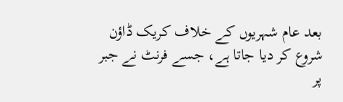بعد عام شہریوں کے خلاف کریک ڈاؤن شروع کر دیا جاتا ہے، جسے فرنٹ نے جبر پر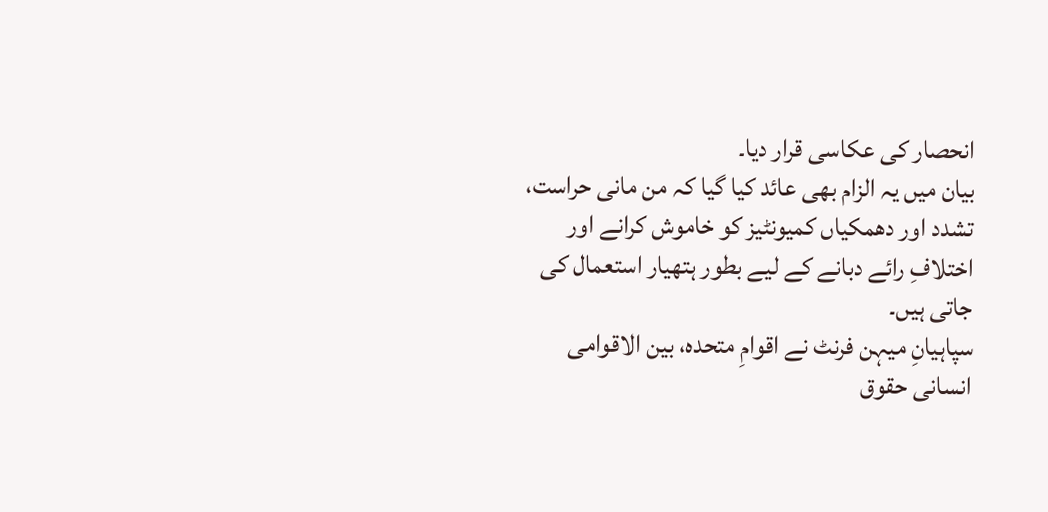انحصار کی عکاسی قرار دیا۔
بیان میں یہ الزام بھی عائد کیا گیا کہ من مانی حراست، تشدد اور دھمکیاں کمیونٹیز کو خاموش کرانے اور اختلافِ رائے دبانے کے لیے بطور ہتھیار استعمال کی جاتی ہیں۔
سپاہیانِ میہن فرنٹ نے اقوامِ متحدہ، بین الاقوامی انسانی حقوق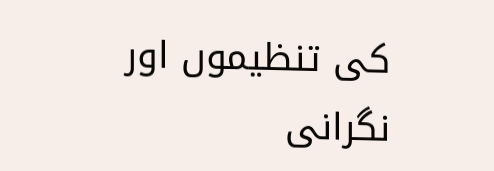کی تنظیموں اور نگرانی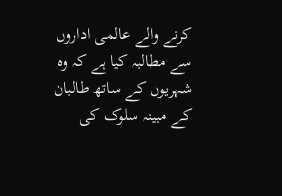کرنے والے عالمی اداروں سے مطالبہ کیا ہے کہ وہ شہریوں کے ساتھ طالبان کے مبینہ سلوک کی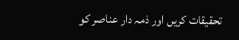تحقیقات کریں اور ذمہ دار عناصر کو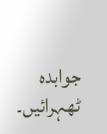جوابدہ ٹھہرائیں۔